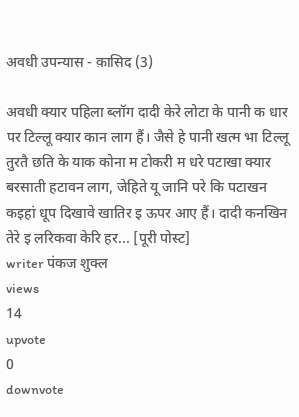अवधी उपन्यास - क़ासिद (3)

अवधी क्यार पहिला ब्लॉग दादी केरे लोटा के पानी क धार पर टिल्लू क्यार कान लाग हैं। जैसे हे पानी खत्म भा टिल्लू तुरतै छति के याक कोना म टोकरी म धरे पटाखा क्यार बरसाती हटावन लाग, जेहिते यू जानि परे कि पटाखन कइहां धूप दिखावे खातिर इ ऊपर आए हैं। दादी कनखिन तेरे इ लरिकवा केरि हर... [पूरी पोस्ट]
writer पंकज शुक्ल
views
14
upvote
0
downvote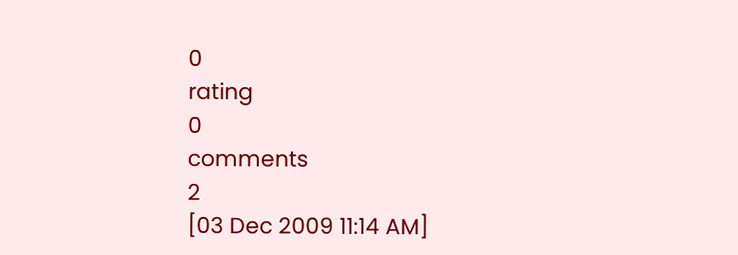0
rating
0
comments
2
[03 Dec 2009 11:14 AM]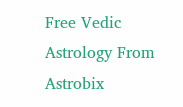Free Vedic Astrology From Astrobix